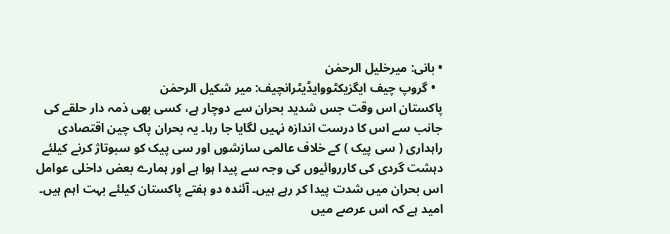• بانی: میرخلیل الرحمٰن
  • گروپ چیف ایگزیکٹووایڈیٹرانچیف: میر شکیل الرحمٰن
پاکستان اس وقت جس شدید بحران سے دوچار ہے، کسی بھی ذمہ دار حلقے کی جانب سے اس کا درست اندازہ نہیں لگایا جا رہا۔ یہ بحران پاک چین اقتصادی راہداری ( سی پیک ) کے خلاف عالمی سازشوں اور سی پیک کو سبوتاژ کرنے کیلئے دہشت گردی کی کارروائیوں کی وجہ سے پیدا ہوا ہے اور ہمارے بعض داخلی عوامل اس بحران میں شدت پیدا کر رہے ہیں۔ آئندہ دو ہفتے پاکستان کیلئے بہت اہم ہیں۔ امید ہے کہ اس عرصے میں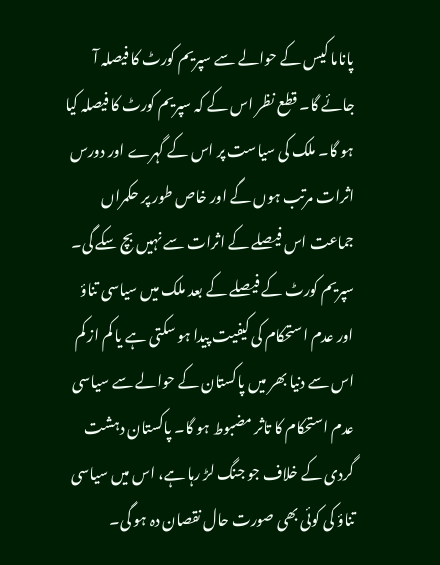پاناما کیس کے حوالے سے سپریم کورٹ کا فیصلہ آ جائے گا۔ قطع نظر اس کے کہ سپریم کورٹ کا فیصلہ کیا ہو گا۔ ملک کی سیاست پر اس کے گہرے اور دورس اثرات مرتب ہوں گے اور خاص طور پر حکمراں جماعت اس فیصلے کے اثرات سے نہیں بچ سکے گی۔
سپریم کورٹ کے فیصلے کے بعد ملک میں سیاسی تناؤ اور عدم استحکام کی کیفیت پیدا ہو سکتی ہے یا کم از کم اس سے دنیا بھر میں پاکستان کے حوالے سے سیاسی عدم استحکام کا تاثر مضبوط ہو گا۔ پاکستان دہشت گردی کے خلاف جو جنگ لڑ رہا ہے، اس میں سیاسی تناؤ کی کوئی بھی صورت حال نقصان دہ ہو گی۔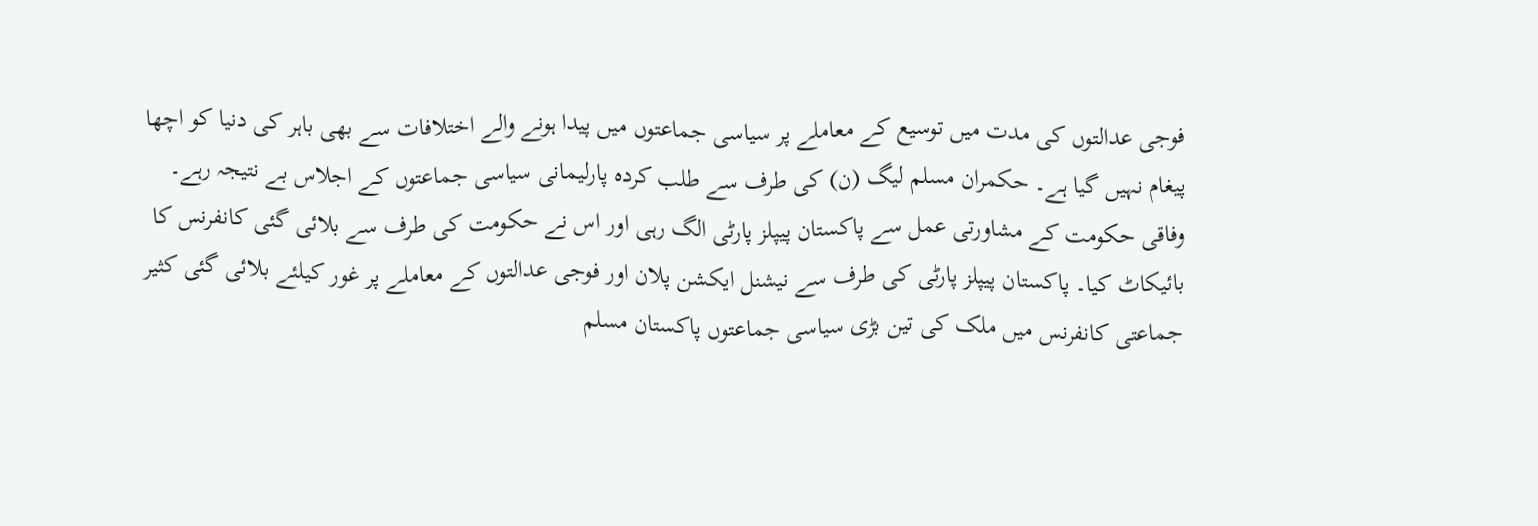فوجی عدالتوں کی مدت میں توسیع کے معاملے پر سیاسی جماعتوں میں پیدا ہونے والے اختلافات سے بھی باہر کی دنیا کو اچھا پیغام نہیں گیا ہے۔ حکمران مسلم لیگ (ن) کی طرف سے طلب کردہ پارلیمانی سیاسی جماعتوں کے اجلاس بے نتیجہ رہے۔ وفاقی حکومت کے مشاورتی عمل سے پاکستان پیپلز پارٹی الگ رہی اور اس نے حکومت کی طرف سے بلائی گئی کانفرنس کا بائیکاٹ کیا۔ پاکستان پیپلز پارٹی کی طرف سے نیشنل ایکشن پلان اور فوجی عدالتوں کے معاملے پر غور کیلئے بلائی گئی کثیر جماعتی کانفرنس میں ملک کی تین بڑی سیاسی جماعتوں پاکستان مسلم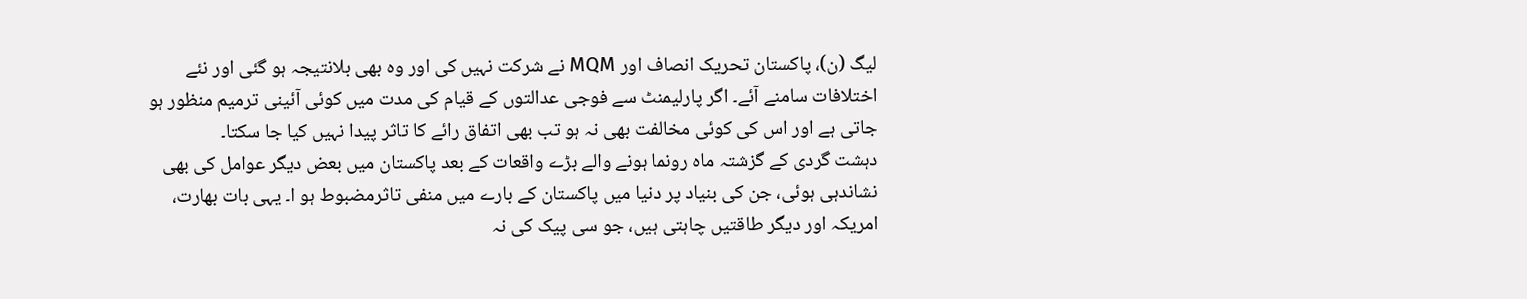لیگ (ن)، پاکستان تحریک انصاف اور MQM نے شرکت نہیں کی اور وہ بھی بلانتیجہ ہو گئی اور نئے اختلافات سامنے آئے۔ اگر پارلیمنٹ سے فوجی عدالتوں کے قیام کی مدت میں کوئی آئینی ترمیم منظور ہو جاتی ہے اور اس کی کوئی مخالفت بھی نہ ہو تب بھی اتفاق رائے کا تاثر پیدا نہیں کیا جا سکتا۔
دہشت گردی کے گزشتہ ماہ رونما ہونے والے بڑے واقعات کے بعد پاکستان میں بعض دیگر عوامل کی بھی نشاندہی ہوئی، جن کی بنیاد پر دنیا میں پاکستان کے بارے میں منفی تاثرمضبوط ہو ا۔ یہی بات بھارت، امریکہ اور دیگر طاقتیں چاہتی ہیں، جو سی پیک کی نہ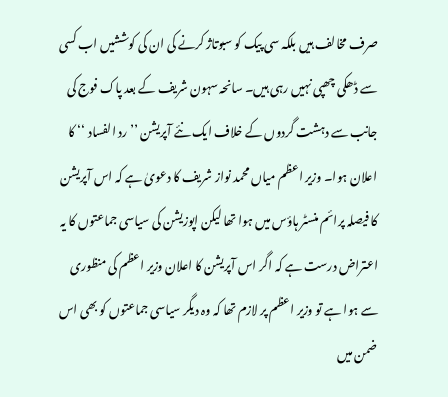صرف مخالف ہیں بلکہ سی پیک کو سبوتاژ کرنے کی ان کی کوششیں اب کسی سے ڈھکی چھپی نہیں رہی ہیں۔ سانحہ سہون شریف کے بعد پاک فوج کی جانب سے دہشت گردوں کے خلاف ایک نئے آپریشن ’’ رد الفساد ‘‘ کا اعلان ہوا۔ وزیر اعظم میاں محمد نواز شریف کا دعویٰ ہے کہ اس آپریشن کا فیصلہ پرائم منسٹر ہاؤس میں ہوا تھا لیکن اپوزیشن کی سیاسی جماعتوں کا یہ اعتراض درست ہے کہ اگر اس آپریشن کا اعلان وزیر اعظم کی منظوری سے ہوا ہے تو وزیر اعظم پر لازم تھا کہ وہ دیگر سیاسی جماعتوں کو بھی اس ضمن میں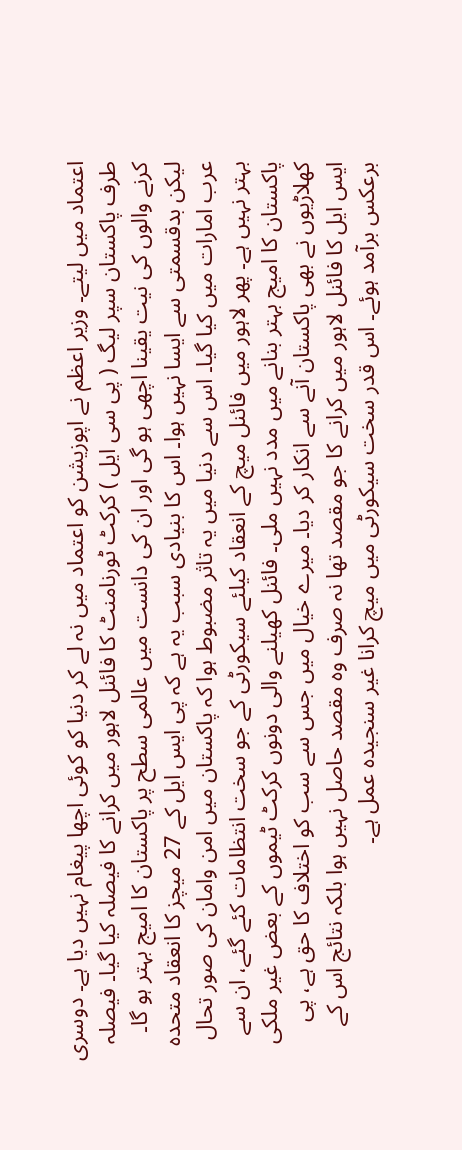اعتماد میں لیتے۔ وزیر اعظم نے اپوزیشن کو اعتماد میں نہ لے کر دنیا کو کوئی اچھا پیغام نہیں دیا ہے۔ دوسری طرف پاکستان سپر لیگ ( پی سی ایل ) کرکٹ ٹورنامنٹ کا فائنل لاہور میں کرانے کا فیصلہ کیا گیا۔ فیصلہ کرنے والوں کی نیت یقینا اچھی ہو گی اور ان کی دانست میں عالمی سطح پر پاکستان کا امیج بہتر ہو گا۔ لیکن بدقسمتی سے ایسا نہیں ہوا۔ اس کا بنیادی سبب یہ ہے کہ پی ایس ایل کے 27 میچز کا انعقاد متحدہ عرب امارات میں کیا گیا۔ اس سے دنیا میں یہ تاثر مضبوط ہوا کہ پاکستان میں امن وامان کی صور تحال بہتر نہیں ہے۔ پھر لاہور میں فائنل میچ کے انعقاد کیلئے سیکورٹی کے جو سخت انتظامات کئے گئے، ان سے پاکستان کا امیج بہتر بنانے میں مدد نہیں ملی۔ فائنل کھیلنے والی دونوں کرکٹ ٹیموں کے بعض غیر ملکی کھلاڑیوں نے بھی پاکستان آنے سے انکار کر دیا۔ میرے خیال میں جس سے سب کو اختلاف کا حق ہے، پی ایس ایل کا فائنل لاہور میں کرانے کا جو مقصد تھا نہ صرف وہ مقصد حاصل نہیں ہوا بلکہ نتائج اس کے برعکس برآمد ہوئے۔ اس قدر سخت سیکورٹی میں میچ کرانا غیر سنجیدہ عمل ہے۔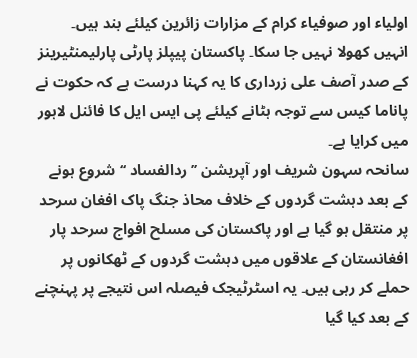اولیاء اور صوفیاء کرام کے مزارات زائرین کیلئے بند ہیں۔ انہیں کھولا نہیں جا سکا۔ پاکستان پیپلز پارٹی پارلیمنٹیرینز کے صدر آصف علی زرداری کا یہ کہنا درست ہے کہ حکوت نے پاناما کیس سے توجہ ہٹانے کیلئے پی ایس ایل کا فائنل لاہور میں کرایا ہے۔
سانحہ سہون شریف اور آپریشن ’’ ردالفساد ‘‘ شروع ہونے کے بعد دہشت گردوں کے خلاف محاذ جنگ پاک افغان سرحد پر منتقل ہو گیا ہے اور پاکستان کی مسلح افواج سرحد پار افغانستان کے علاقوں میں دہشت گردوں کے ٹھکانوں پر حملے کر رہی ہیں۔ یہ اسٹرٹیجک فیصلہ اس نتیجے پر پہنچنے کے بعد کیا گیا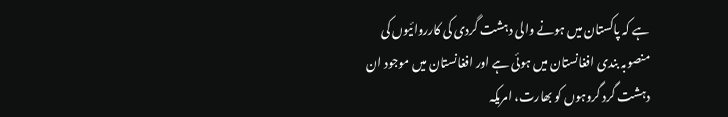ہے کہ پاکستان میں ہونے والی دہشت گردی کی کارروائیوں کی منصوبہ بندی افغانستان میں ہوئی ہے اور افغانستان میں موجود ان دہشت گرد گروہوں کو بھارت، امریکہ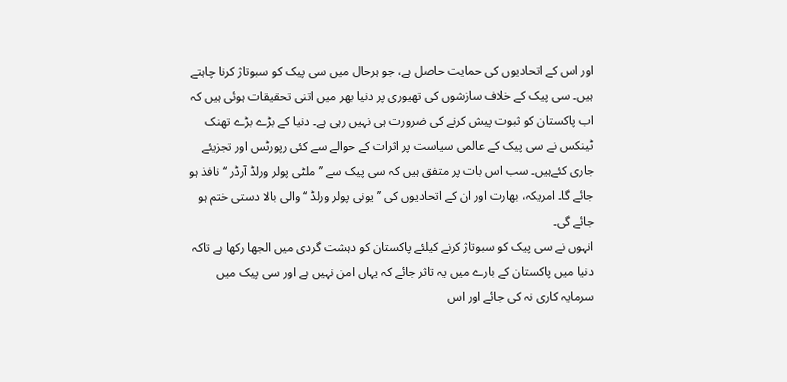اور اس کے اتحادیوں کی حمایت حاصل ہے، جو ہرحال میں سی پیک کو سبوتاژ کرنا چاہتے ہیں۔ سی پیک کے خلاف سازشوں کی تھیوری پر دنیا بھر میں اتنی تحقیقات ہوئی ہیں کہ اب پاکستان کو ثبوت پیش کرنے کی ضرورت ہی نہیں رہی ہے۔ دنیا کے بڑے بڑے تھنک ٹینکس نے سی پیک کے عالمی سیاست پر اثرات کے حوالے سے کئی رپورٹس اور تجزیئے جاری کئےہیں۔ سب اس بات پر متفق ہیں کہ سی پیک سے ’’ ملٹی پولر ورلڈ آرڈر ‘‘ نافذ ہو جائے گا۔ امریکہ، بھارت اور ان کے اتحادیوں کی ’’ یونی پولر ورلڈ ‘‘ والی بالا دستی ختم ہو جائے گی۔
انہوں نے سی پیک کو سبوتاژ کرنے کیلئے پاکستان کو دہشت گردی میں الجھا رکھا ہے تاکہ دنیا میں پاکستان کے بارے میں یہ تاثر جائے کہ یہاں امن نہیں ہے اور سی پیک میں سرمایہ کاری نہ کی جائے اور اس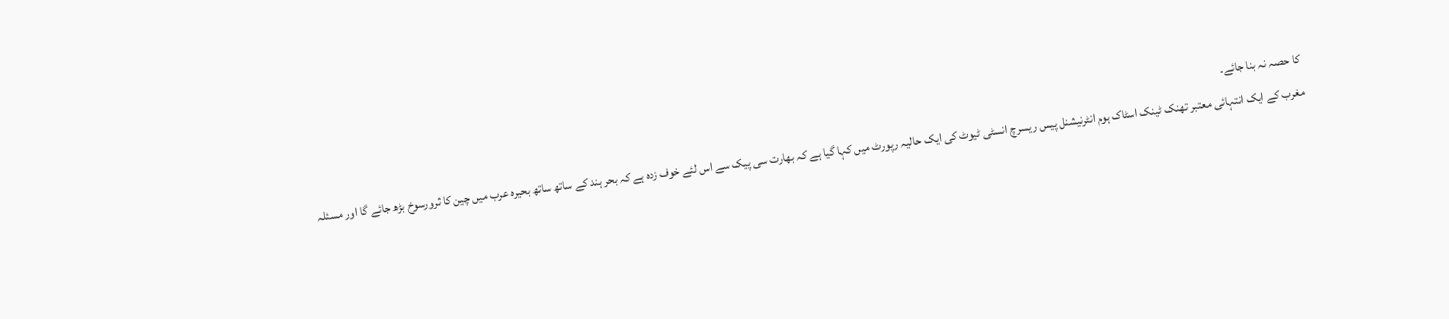کا حصہ نہ بنا جائے۔
مغرب کے ایک انتہائی معتبر تھنک ٹینک اسٹاک ہوم انٹرنیشنل پیس ریسرچ انسٹی ٹیوٹ کی ایک حالیہ رپورٹ میں کہا گیا ہے کہ بھارت سی پیک سے اس لئے خوف زدہ ہے کہ بحر ہند کے ساتھ ساتھ بحیرہ عرب میں چین کا ثرورسوخ بڑھ جائے گا اور مسئلہ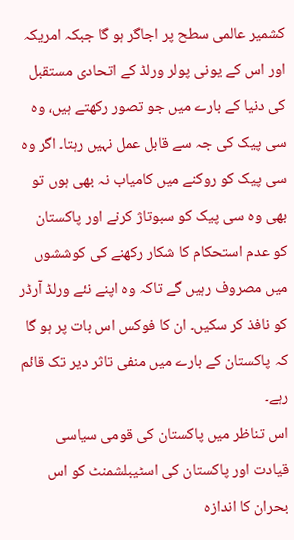کشمیر عالمی سطح پر اجاگر ہو گا جبکہ امریکہ اور اس کے یونی پولر ورلڈ کے اتحادی مستقبل کی دنیا کے بارے میں جو تصور رکھتے ہیں، وہ سی پیک کی جہ سے قابل عمل نہیں رہتا۔ اگر وہ سی پیک کو روکنے میں کامیاب نہ بھی ہوں تو بھی وہ سی پیک کو سبوتاژ کرنے اور پاکستان کو عدم استحکام کا شکار رکھنے کی کوششوں میں مصروف رہیں گے تاکہ وہ اپنے نئے ورلڈ آرڈر کو نافذ کر سکیں۔ ان کا فوکس اس بات پر ہو گا کہ پاکستان کے بارے میں منفی تاثر دیر تک قائم رہے۔
اس تناظر میں پاکستان کی قومی سیاسی قیادت اور پاکستان کی اسٹیبلشمنٹ کو اس بحران کا اندازہ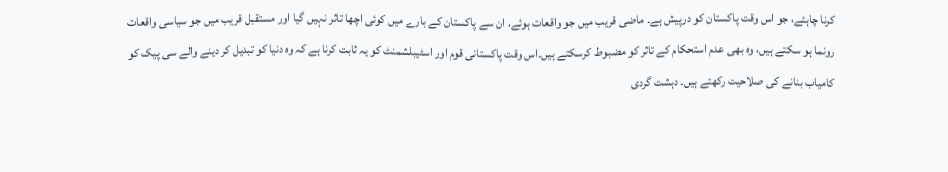کرنا چاہئے، جو اس وقت پاکستان کو درپیش ہے۔ ماضی قریب میں جو واقعات ہوئے، ان سے پاکستان کے بارے میں کوئی اچھا تاثر نہیں گیا اور مستقبل قریب میں جو سیاسی واقعات رونما ہو سکتے ہیں، وہ بھی عدم استحکام کے تاثر کو مضبوط کرسکتے ہیں۔اس وقت پاکستانی قوم اور اسٹیبلشمنٹ کو یہ ثابت کرنا ہے کہ وہ دنیا کو تبدیل کر دینے والے سی پیک کو کامیاب بنانے کی صلاحیت رکھتے ہیں۔ دہشت گردی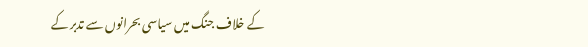کے خلاف جنگ میں سیاسی بحرانوں سے تدبر کے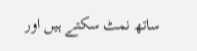ساتھ نمٹ سکتے ہیں اور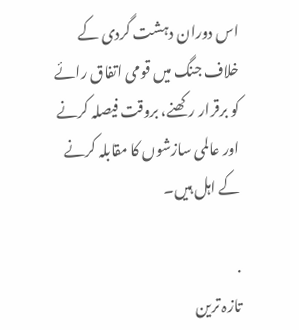اس دوران دہشت گردی کے خلاف جنگ میں قومی اتفاق رائے کو برقرار رکھنے، بروقت فیصلہ کرنے اور عالمی سازشوں کا مقابلہ کرنے کے اہل ہیں۔

.
تازہ ترین